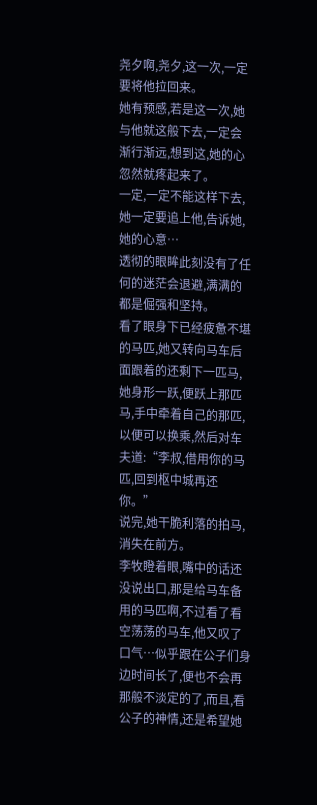尧夕啊,尧夕,这一次,一定要将他拉回来。
她有预感,若是这一次,她与他就这般下去,一定会渐行渐远,想到这,她的心忽然就疼起来了。
一定,一定不能这样下去,她一定要追上他,告诉她,她的心意…
透彻的眼眸此刻没有了任何的迷茫会退避,满满的都是倔强和坚持。
看了眼身下已经疲惫不堪的马匹,她又转向马车后面跟着的还剩下一匹马,她身形一跃,便跃上那匹马,手中牵着自己的那匹,以便可以换乘,然后对车夫道:“李叔,借用你的马匹,回到枢中城再还你。”
说完,她干脆利落的拍马,消失在前方。
李牧瞪着眼,嘴中的话还没说出口,那是给马车备用的马匹啊,不过看了看空荡荡的马车,他又叹了口气…似乎跟在公子们身边时间长了,便也不会再那般不淡定的了,而且,看公子的神情,还是希望她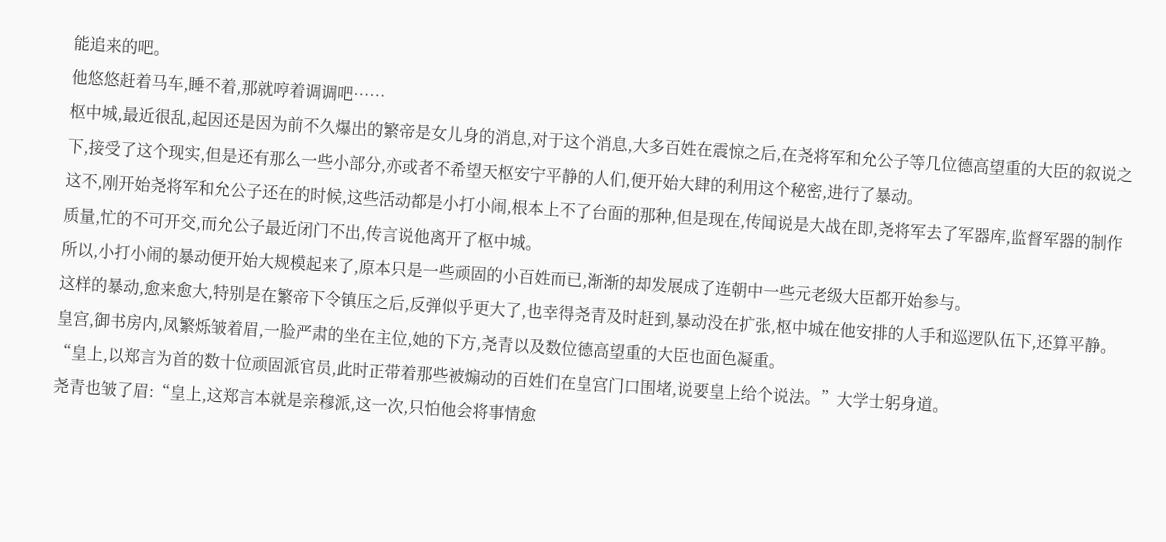能追来的吧。
他悠悠赶着马车,睡不着,那就哼着调调吧……
枢中城,最近很乱,起因还是因为前不久爆出的繁帝是女儿身的消息,对于这个消息,大多百姓在震惊之后,在尧将军和允公子等几位德高望重的大臣的叙说之下,接受了这个现实,但是还有那么一些小部分,亦或者不希望天枢安宁平静的人们,便开始大肆的利用这个秘密,进行了暴动。
这不,刚开始尧将军和允公子还在的时候,这些活动都是小打小闹,根本上不了台面的那种,但是现在,传闻说是大战在即,尧将军去了军器库,监督军器的制作质量,忙的不可开交,而允公子最近闭门不出,传言说他离开了枢中城。
所以,小打小闹的暴动便开始大规模起来了,原本只是一些顽固的小百姓而已,渐渐的却发展成了连朝中一些元老级大臣都开始参与。
这样的暴动,愈来愈大,特别是在繁帝下令镇压之后,反弹似乎更大了,也幸得尧青及时赶到,暴动没在扩张,枢中城在他安排的人手和巡逻队伍下,还算平静。
皇宫,御书房内,凤繁烁皱着眉,一脸严肃的坐在主位,她的下方,尧青以及数位德高望重的大臣也面色凝重。
“皇上,以郑言为首的数十位顽固派官员,此时正带着那些被煽动的百姓们在皇宫门口围堵,说要皇上给个说法。”大学士躬身道。
尧青也皱了眉:“皇上,这郑言本就是亲穆派,这一次,只怕他会将事情愈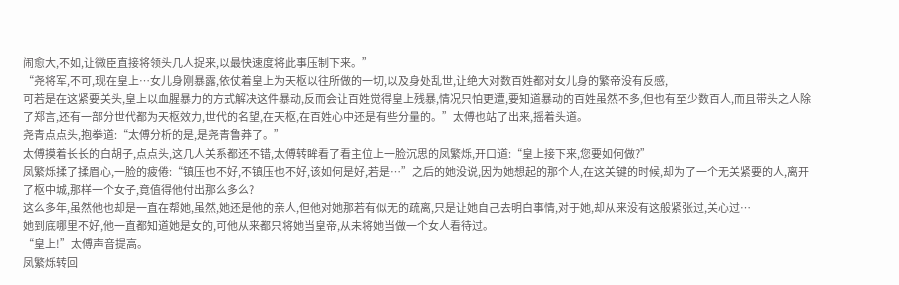闹愈大,不如,让微臣直接将领头几人捉来,以最快速度将此事压制下来。”
“尧将军,不可,现在皇上…女儿身刚暴露,依仗着皇上为天枢以往所做的一切,以及身处乱世,让绝大对数百姓都对女儿身的繁帝没有反感,
可若是在这紧要关头,皇上以血腥暴力的方式解决这件暴动,反而会让百姓觉得皇上残暴,情况只怕更遭,要知道暴动的百姓虽然不多,但也有至少数百人,而且带头之人除了郑言,还有一部分世代都为天枢效力,世代的名望,在天枢,在百姓心中还是有些分量的。”太傅也站了出来,摇着头道。
尧青点点头,抱拳道:“太傅分析的是,是尧青鲁莽了。”
太傅摸着长长的白胡子,点点头,这几人关系都还不错,太傅转眸看了看主位上一脸沉思的凤繁烁,开口道:“皇上接下来,您要如何做?”
凤繁烁揉了揉眉心,一脸的疲倦:“镇压也不好,不镇压也不好,该如何是好,若是…”之后的她没说,因为她想起的那个人,在这关键的时候,却为了一个无关紧要的人,离开了枢中城,那样一个女子,竟值得他付出那么多么?
这么多年,虽然他也却是一直在帮她,虽然,她还是他的亲人,但他对她那若有似无的疏离,只是让她自己去明白事情,对于她,却从来没有这般紧张过,关心过…
她到底哪里不好,他一直都知道她是女的,可他从来都只将她当皇帝,从未将她当做一个女人看待过。
“皇上!”太傅声音提高。
凤繁烁转回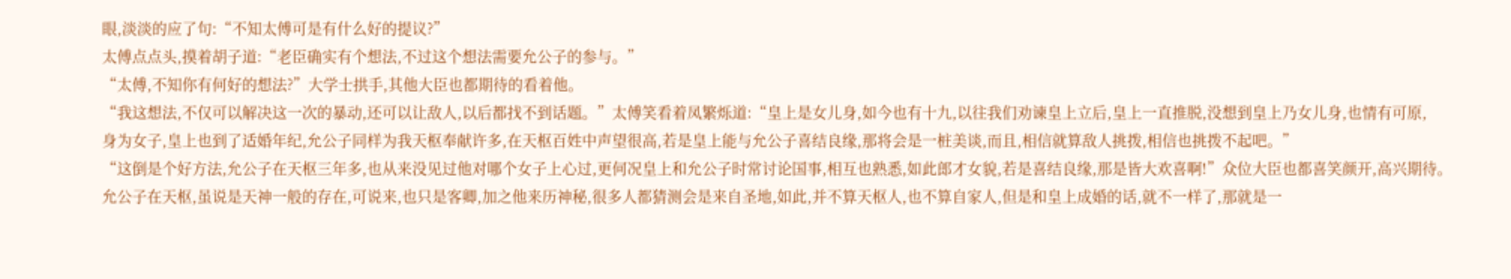眼,淡淡的应了句:“不知太傅可是有什么好的提议?”
太傅点点头,摸着胡子道:“老臣确实有个想法,不过这个想法需要允公子的参与。”
“太傅,不知你有何好的想法?”大学士拱手,其他大臣也都期待的看着他。
“我这想法,不仅可以解决这一次的暴动,还可以让敌人,以后都找不到话题。”太傅笑看着凤繁烁道:“皇上是女儿身,如今也有十九,以往我们劝谏皇上立后,皇上一直推脱,没想到皇上乃女儿身,也情有可原,
身为女子,皇上也到了适婚年纪,允公子同样为我天枢奉献许多,在天枢百姓中声望很高,若是皇上能与允公子喜结良缘,那将会是一桩美谈,而且,相信就算敌人挑拨,相信也挑拨不起吧。”
“这倒是个好方法,允公子在天枢三年多,也从来没见过他对哪个女子上心过,更何况皇上和允公子时常讨论国事,相互也熟悉,如此郎才女貌,若是喜结良缘,那是皆大欢喜啊!”众位大臣也都喜笑颜开,高兴期待。
允公子在天枢,虽说是天神一般的存在,可说来,也只是客卿,加之他来历神秘,很多人都猜测会是来自圣地,如此,并不算天枢人,也不算自家人,但是和皇上成婚的话,就不一样了,那就是一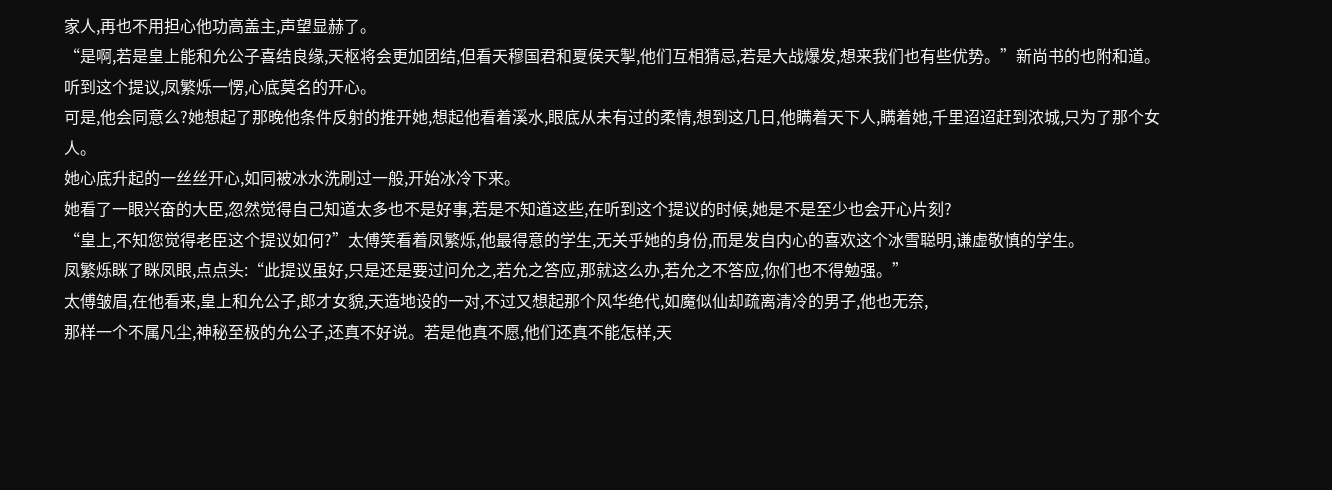家人,再也不用担心他功高盖主,声望显赫了。
“是啊,若是皇上能和允公子喜结良缘,天枢将会更加团结,但看天穆国君和夏侯天掣,他们互相猜忌,若是大战爆发,想来我们也有些优势。”新尚书的也附和道。
听到这个提议,凤繁烁一愣,心底莫名的开心。
可是,他会同意么?她想起了那晚他条件反射的推开她,想起他看着溪水,眼底从未有过的柔情,想到这几日,他瞒着天下人,瞒着她,千里迢迢赶到浓城,只为了那个女人。
她心底升起的一丝丝开心,如同被冰水洗刷过一般,开始冰冷下来。
她看了一眼兴奋的大臣,忽然觉得自己知道太多也不是好事,若是不知道这些,在听到这个提议的时候,她是不是至少也会开心片刻?
“皇上,不知您觉得老臣这个提议如何?”太傅笑看着凤繁烁,他最得意的学生,无关乎她的身份,而是发自内心的喜欢这个冰雪聪明,谦虚敬慎的学生。
凤繁烁眯了眯凤眼,点点头:“此提议虽好,只是还是要过问允之,若允之答应,那就这么办,若允之不答应,你们也不得勉强。”
太傅皱眉,在他看来,皇上和允公子,郎才女貌,天造地设的一对,不过又想起那个风华绝代,如魔似仙却疏离清冷的男子,他也无奈,
那样一个不属凡尘,神秘至极的允公子,还真不好说。若是他真不愿,他们还真不能怎样,天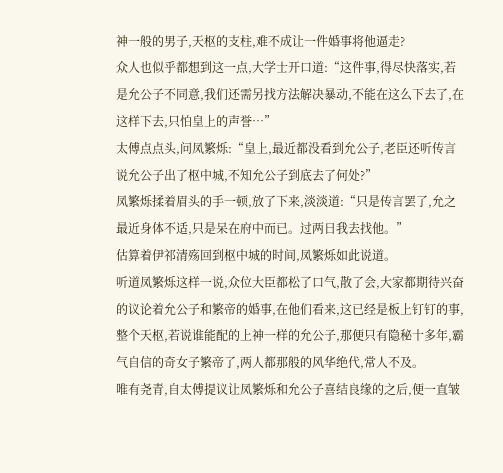神一般的男子,天枢的支柱,难不成让一件婚事将他逼走?
众人也似乎都想到这一点,大学士开口道:“这件事,得尽快落实,若是允公子不同意,我们还需另找方法解决暴动,不能在这么下去了,在这样下去,只怕皇上的声誉…”
太傅点点头,问凤繁烁:“皇上,最近都没看到允公子,老臣还听传言说允公子出了枢中城,不知允公子到底去了何处?”
凤繁烁揉着眉头的手一顿,放了下来,淡淡道:“只是传言罢了,允之最近身体不适,只是呆在府中而已。过两日我去找他。”
估算着伊祁清殇回到枢中城的时间,凤繁烁如此说道。
听道凤繁烁这样一说,众位大臣都松了口气,散了会,大家都期待兴奋的议论着允公子和繁帝的婚事,在他们看来,这已经是板上钉钉的事,整个天枢,若说谁能配的上神一样的允公子,那便只有隐秘十多年,霸气自信的奇女子繁帝了,两人都那般的风华绝代,常人不及。
唯有尧青,自太傅提议让凤繁烁和允公子喜结良缘的之后,便一直皱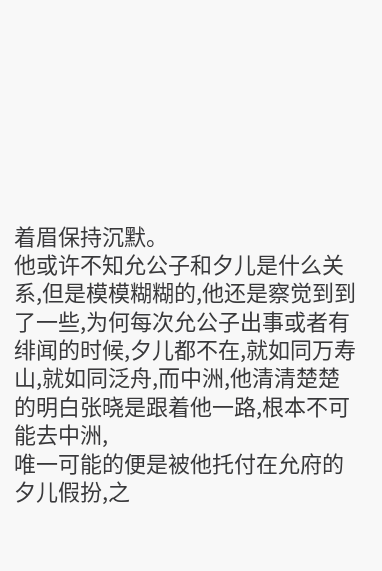着眉保持沉默。
他或许不知允公子和夕儿是什么关系,但是模模糊糊的,他还是察觉到到了一些,为何每次允公子出事或者有绯闻的时候,夕儿都不在,就如同万寿山,就如同泛舟,而中洲,他清清楚楚的明白张晓是跟着他一路,根本不可能去中洲,
唯一可能的便是被他托付在允府的夕儿假扮,之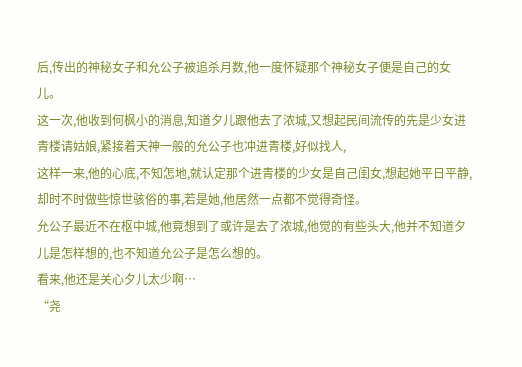后,传出的神秘女子和允公子被追杀月数,他一度怀疑那个神秘女子便是自己的女儿。
这一次,他收到何枫小的消息,知道夕儿跟他去了浓城,又想起民间流传的先是少女进青楼请姑娘,紧接着天神一般的允公子也冲进青楼,好似找人,
这样一来,他的心底,不知怎地,就认定那个进青楼的少女是自己闺女,想起她平日平静,却时不时做些惊世骇俗的事,若是她,他居然一点都不觉得奇怪。
允公子最近不在枢中城,他竟想到了或许是去了浓城,他觉的有些头大,他并不知道夕儿是怎样想的,也不知道允公子是怎么想的。
看来,他还是关心夕儿太少啊…
“尧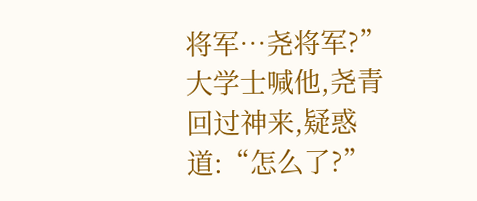将军…尧将军?”大学士喊他,尧青回过神来,疑惑道:“怎么了?”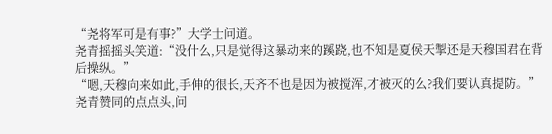“尧将军可是有事?”大学士问道。
尧青摇摇头笑道:“没什么,只是觉得这暴动来的蹊跷,也不知是夏侯天掣还是天穆国君在背后操纵。”
“嗯,天穆向来如此,手伸的很长,天齐不也是因为被搅浑,才被灭的么?我们要认真提防。”
尧青赞同的点点头,问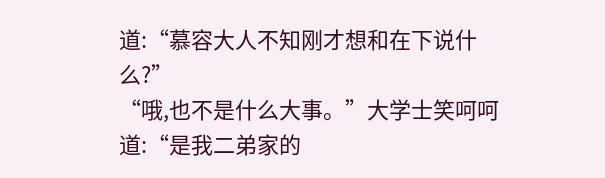道:“慕容大人不知刚才想和在下说什么?”
“哦,也不是什么大事。”大学士笑呵呵道:“是我二弟家的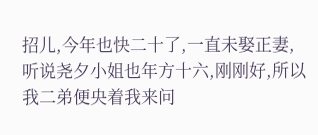招儿,今年也快二十了,一直未娶正妻,听说尧夕小姐也年方十六,刚刚好,所以我二弟便央着我来问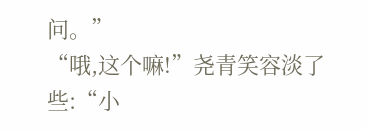问。”
“哦,这个嘛!”尧青笑容淡了些:“小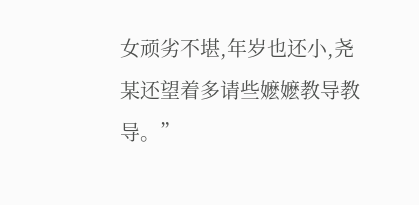女顽劣不堪,年岁也还小,尧某还望着多请些嬷嬷教导教导。”